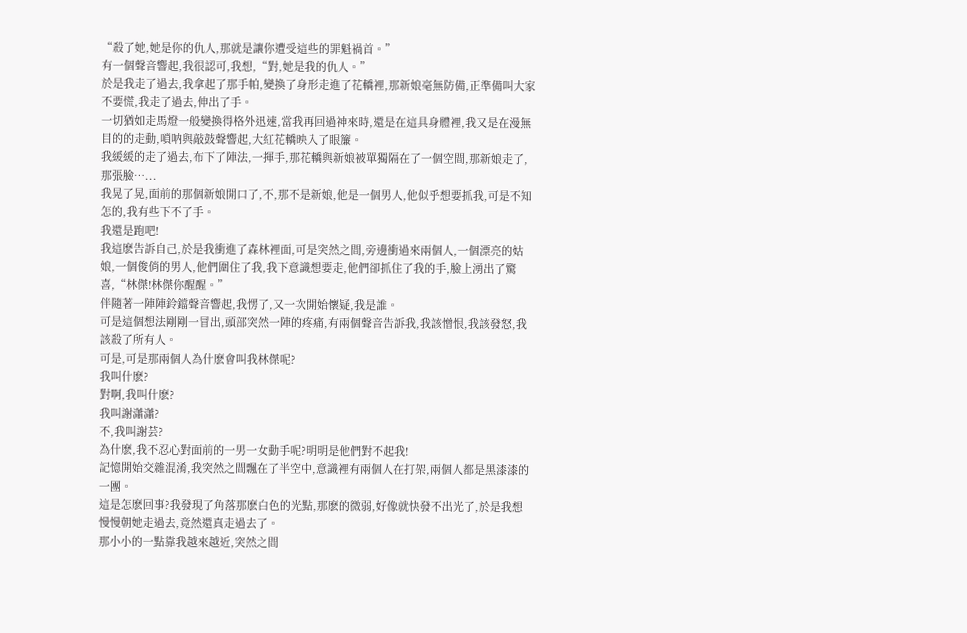“殺了她,她是你的仇人,那就是讓你遭受這些的罪魁禍首。”
有一個聲音響起,我很認可,我想,“對,她是我的仇人。”
於是我走了過去,我拿起了那手帕,變換了身形走進了花轎裡,那新娘毫無防備,正準備叫大家不要慌,我走了過去,伸出了手。
一切猶如走馬燈一般變換得格外迅速,當我再回過神來時,還是在這具身體裡,我又是在漫無目的的走動,嗩呐與敲鼓聲響起,大紅花轎映入了眼簾。
我緩緩的走了過去,布下了陣法,一揮手,那花轎與新娘被單獨隔在了一個空間,那新娘走了,那張臉…...
我晃了晃,面前的那個新娘開口了,不,那不是新娘,他是一個男人,他似乎想要抓我,可是不知怎的,我有些下不了手。
我還是跑吧!
我這麽告訴自己,於是我衝進了森林裡面,可是突然之間,旁邊衝過來兩個人,一個漂亮的姑娘,一個俊俏的男人,他們圍住了我,我下意識想要走,他們卻抓住了我的手,臉上湧出了驚喜,“林傑!林傑你醒醒。”
伴隨著一陣陣鈴鐺聲音響起,我愣了,又一次開始懷疑,我是誰。
可是這個想法剛剛一冒出,頭部突然一陣的疼痛,有兩個聲音告訴我,我該憎恨,我該發怒,我該殺了所有人。
可是,可是那兩個人為什麽會叫我林傑呢?
我叫什麽?
對啊,我叫什麽?
我叫謝瀟瀟?
不,我叫謝芸?
為什麽,我不忍心對面前的一男一女動手呢?明明是他們對不起我!
記憶開始交雜混淆,我突然之間飄在了半空中,意識裡有兩個人在打架,兩個人都是黑漆漆的一團。
這是怎麽回事?我發現了角落那麽白色的光點,那麽的微弱,好像就快發不出光了,於是我想慢慢朝她走過去,竟然還真走過去了。
那小小的一點靠我越來越近,突然之間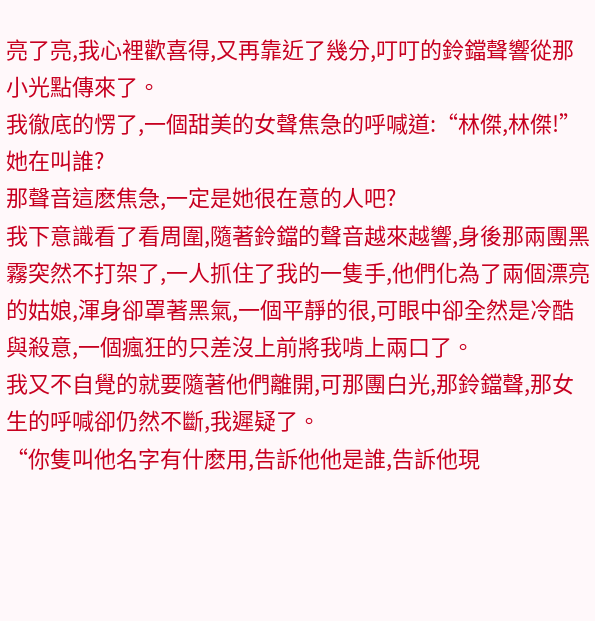亮了亮,我心裡歡喜得,又再靠近了幾分,叮叮的鈴鐺聲響從那小光點傳來了。
我徹底的愣了,一個甜美的女聲焦急的呼喊道:“林傑,林傑!”
她在叫誰?
那聲音這麽焦急,一定是她很在意的人吧?
我下意識看了看周圍,隨著鈴鐺的聲音越來越響,身後那兩團黑霧突然不打架了,一人抓住了我的一隻手,他們化為了兩個漂亮的姑娘,渾身卻罩著黑氣,一個平靜的很,可眼中卻全然是冷酷與殺意,一個瘋狂的只差沒上前將我啃上兩口了。
我又不自覺的就要隨著他們離開,可那團白光,那鈴鐺聲,那女生的呼喊卻仍然不斷,我遲疑了。
“你隻叫他名字有什麽用,告訴他他是誰,告訴他現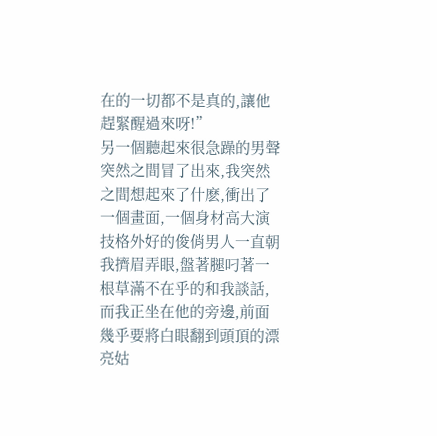在的一切都不是真的,讓他趕緊醒過來呀!”
另一個聽起來很急躁的男聲突然之間冒了出來,我突然之間想起來了什麽,衝出了一個畫面,一個身材高大演技格外好的俊俏男人一直朝我擠眉弄眼,盤著腿叼著一根草滿不在乎的和我談話,而我正坐在他的旁邊,前面幾乎要將白眼翻到頭頂的漂亮姑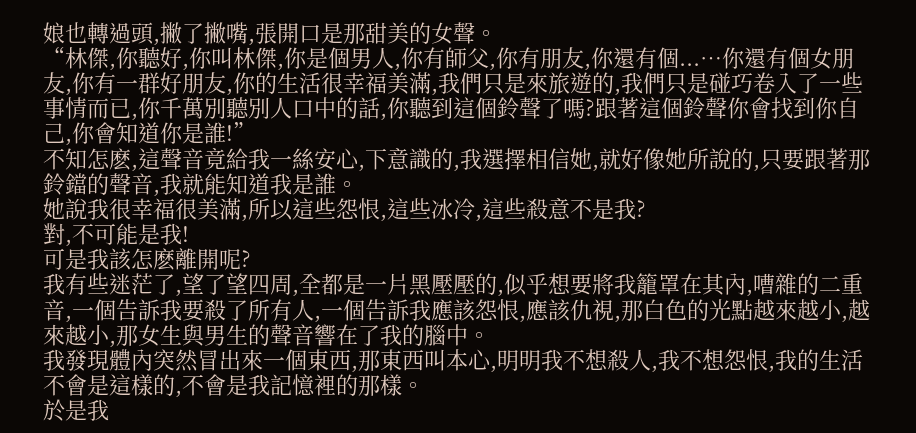娘也轉過頭,撇了撇嘴,張開口是那甜美的女聲。
“林傑,你聽好,你叫林傑,你是個男人,你有師父,你有朋友,你還有個...…你還有個女朋友,你有一群好朋友,你的生活很幸福美滿,我們只是來旅遊的,我們只是碰巧卷入了一些事情而已,你千萬別聽別人口中的話,你聽到這個鈴聲了嗎?跟著這個鈴聲你會找到你自己,你會知道你是誰!”
不知怎麽,這聲音竟給我一絲安心,下意識的,我選擇相信她,就好像她所說的,只要跟著那鈴鐺的聲音,我就能知道我是誰。
她說我很幸福很美滿,所以這些怨恨,這些冰冷,這些殺意不是我?
對,不可能是我!
可是我該怎麽離開呢?
我有些迷茫了,望了望四周,全都是一片黑壓壓的,似乎想要將我籠罩在其內,嘈雜的二重音,一個告訴我要殺了所有人,一個告訴我應該怨恨,應該仇視,那白色的光點越來越小,越來越小,那女生與男生的聲音響在了我的腦中。
我發現體內突然冒出來一個東西,那東西叫本心,明明我不想殺人,我不想怨恨,我的生活不會是這樣的,不會是我記憶裡的那樣。
於是我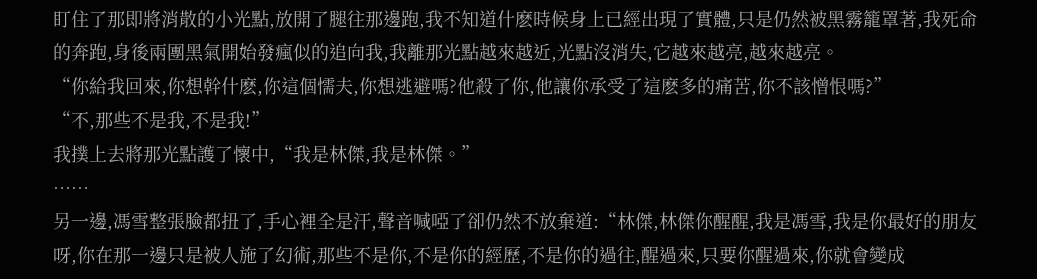盯住了那即將消散的小光點,放開了腿往那邊跑,我不知道什麽時候身上已經出現了實體,只是仍然被黑霧籠罩著,我死命的奔跑,身後兩團黑氣開始發瘋似的追向我,我離那光點越來越近,光點沒消失,它越來越亮,越來越亮。
“你給我回來,你想幹什麽,你這個懦夫,你想逃避嗎?他殺了你,他讓你承受了這麽多的痛苦,你不該憎恨嗎?”
“不,那些不是我,不是我!”
我撲上去將那光點護了懷中,“我是林傑,我是林傑。”
……
另一邊,馮雪整張臉都扭了,手心裡全是汗,聲音喊啞了卻仍然不放棄道:“林傑,林傑你醒醒,我是馮雪,我是你最好的朋友呀,你在那一邊只是被人施了幻術,那些不是你,不是你的經歷,不是你的過往,醒過來,只要你醒過來,你就會變成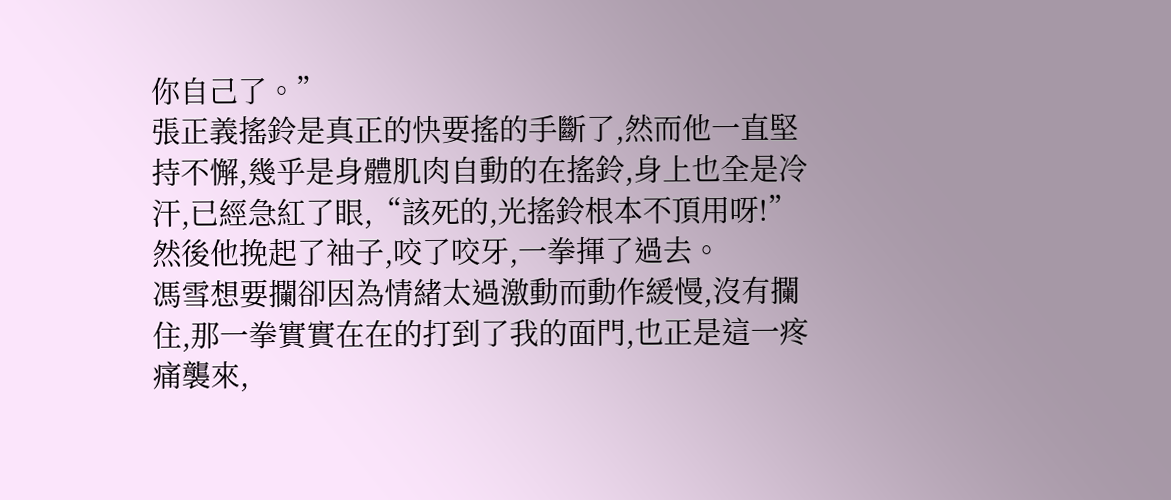你自己了。”
張正義搖鈴是真正的快要搖的手斷了,然而他一直堅持不懈,幾乎是身體肌肉自動的在搖鈴,身上也全是冷汗,已經急紅了眼,“該死的,光搖鈴根本不頂用呀!”
然後他挽起了袖子,咬了咬牙,一拳揮了過去。
馮雪想要攔卻因為情緒太過激動而動作緩慢,沒有攔住,那一拳實實在在的打到了我的面門,也正是這一疼痛襲來,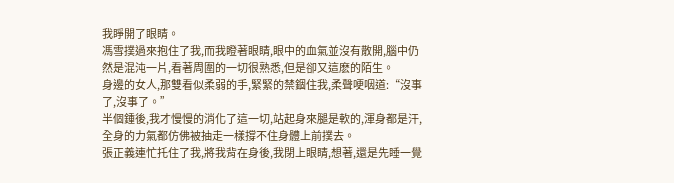我睜開了眼睛。
馮雪撲過來抱住了我,而我瞪著眼睛,眼中的血氣並沒有散開,腦中仍然是混沌一片,看著周圍的一切很熟悉,但是卻又這麽的陌生。
身邊的女人,那雙看似柔弱的手,緊緊的禁錮住我,柔聲哽咽道:“沒事了,沒事了。”
半個鍾後,我才慢慢的消化了這一切,站起身來腿是軟的,渾身都是汗,全身的力氣都仿佛被抽走一樣撐不住身體上前撲去。
張正義連忙托住了我,將我背在身後,我閉上眼睛,想著,還是先睡一覺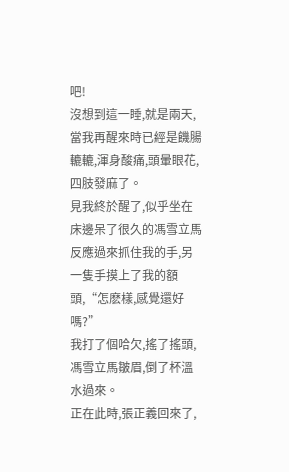吧!
沒想到這一睡,就是兩天,當我再醒來時已經是饑腸轆轆,渾身酸痛,頭暈眼花,四肢發麻了。
見我終於醒了,似乎坐在床邊呆了很久的馮雪立馬反應過來抓住我的手,另一隻手摸上了我的額頭,“怎麽樣,感覺還好嗎?”
我打了個哈欠,搖了搖頭,馮雪立馬皺眉,倒了杯溫水過來。
正在此時,張正義回來了,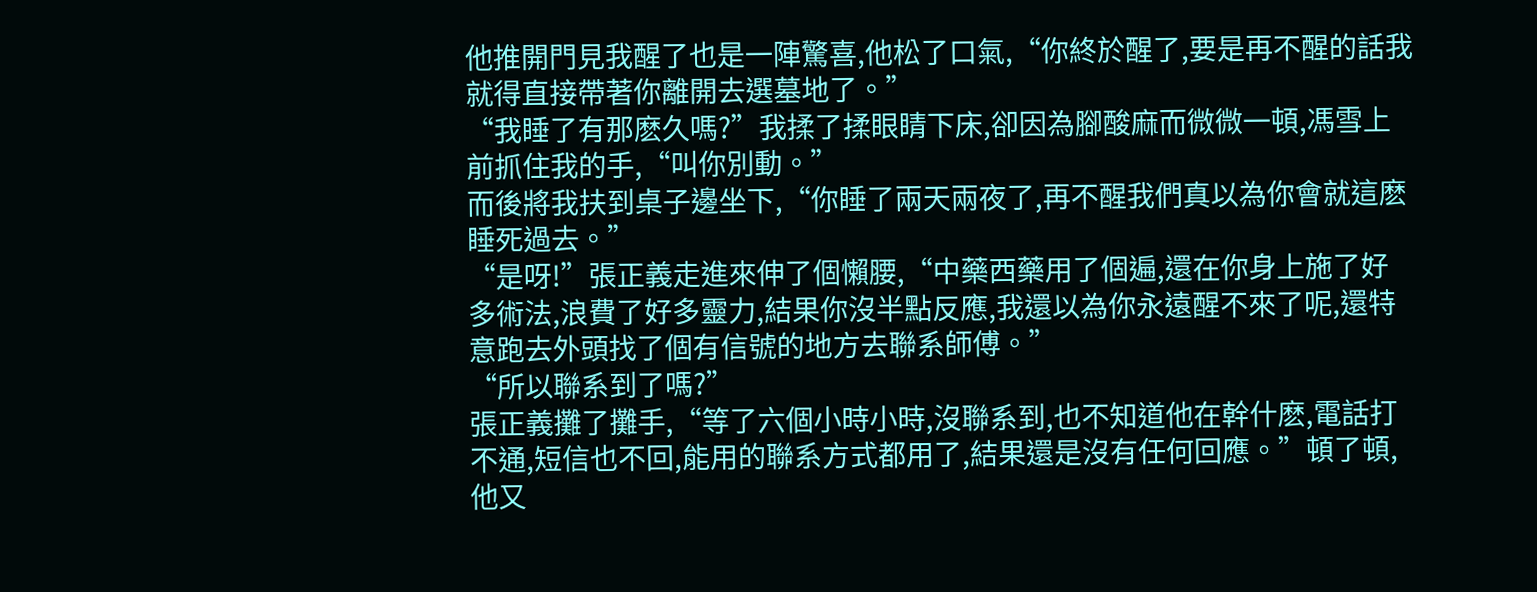他推開門見我醒了也是一陣驚喜,他松了口氣,“你終於醒了,要是再不醒的話我就得直接帶著你離開去選墓地了。”
“我睡了有那麽久嗎?”我揉了揉眼睛下床,卻因為腳酸麻而微微一頓,馮雪上前抓住我的手,“叫你別動。”
而後將我扶到桌子邊坐下,“你睡了兩天兩夜了,再不醒我們真以為你會就這麽睡死過去。”
“是呀!”張正義走進來伸了個懶腰,“中藥西藥用了個遍,還在你身上施了好多術法,浪費了好多靈力,結果你沒半點反應,我還以為你永遠醒不來了呢,還特意跑去外頭找了個有信號的地方去聯系師傅。”
“所以聯系到了嗎?”
張正義攤了攤手,“等了六個小時小時,沒聯系到,也不知道他在幹什麽,電話打不通,短信也不回,能用的聯系方式都用了,結果還是沒有任何回應。”頓了頓,他又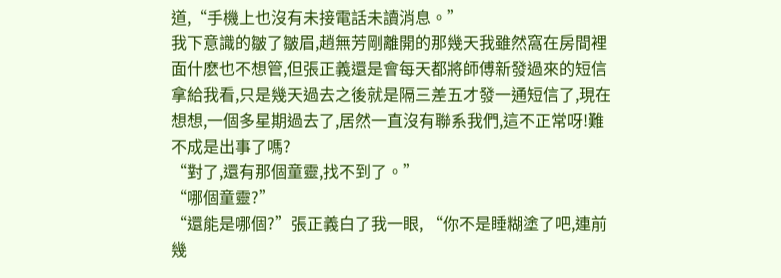道,“手機上也沒有未接電話未讀消息。”
我下意識的皺了皺眉,趙無芳剛離開的那幾天我雖然窩在房間裡面什麽也不想管,但張正義還是會每天都將師傅新發過來的短信拿給我看,只是幾天過去之後就是隔三差五才發一通短信了,現在想想,一個多星期過去了,居然一直沒有聯系我們,這不正常呀!難不成是出事了嗎?
“對了,還有那個童靈,找不到了。”
“哪個童靈?”
“還能是哪個?”張正義白了我一眼, “你不是睡糊塗了吧,連前幾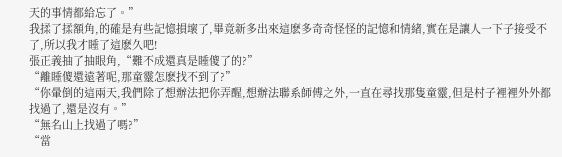天的事情都給忘了。”
我揉了揉額角,的確是有些記憶損壞了,畢竟新多出來這麽多奇奇怪怪的記憶和情緒,實在是讓人一下子接受不了,所以我才睡了這麽久吧!
張正義抽了抽眼角,“難不成還真是睡傻了的?”
“離睡傻還遠著呢,那童靈怎麽找不到了?”
“你暈倒的這兩天,我們除了想辦法把你弄醒,想辦法聯系師傅之外,一直在尋找那隻童靈,但是村子裡裡外外都找過了,還是沒有。”
“無名山上找過了嗎?”
“當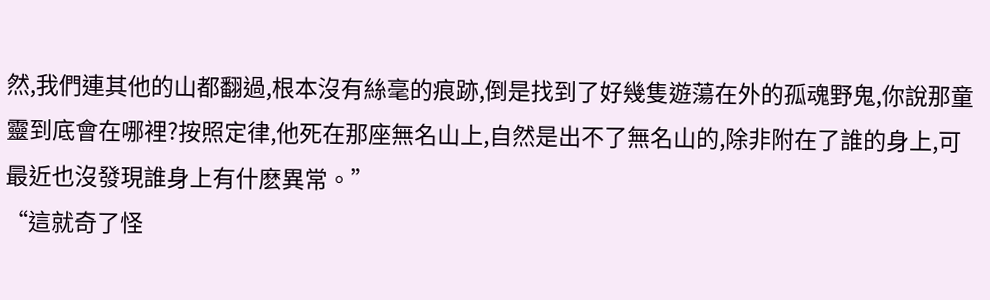然,我們連其他的山都翻過,根本沒有絲毫的痕跡,倒是找到了好幾隻遊蕩在外的孤魂野鬼,你說那童靈到底會在哪裡?按照定律,他死在那座無名山上,自然是出不了無名山的,除非附在了誰的身上,可最近也沒發現誰身上有什麽異常。”
“這就奇了怪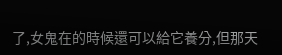了,女鬼在的時候還可以給它養分,但那天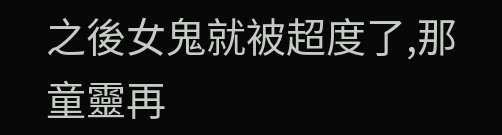之後女鬼就被超度了,那童靈再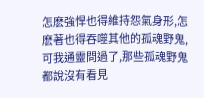怎麽強悍也得維持怨氣身形,怎麽著也得吞噬其他的孤魂野鬼,可我通靈問過了,那些孤魂野鬼都說沒有看見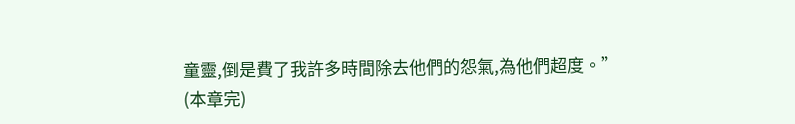童靈,倒是費了我許多時間除去他們的怨氣,為他們超度。”
(本章完)